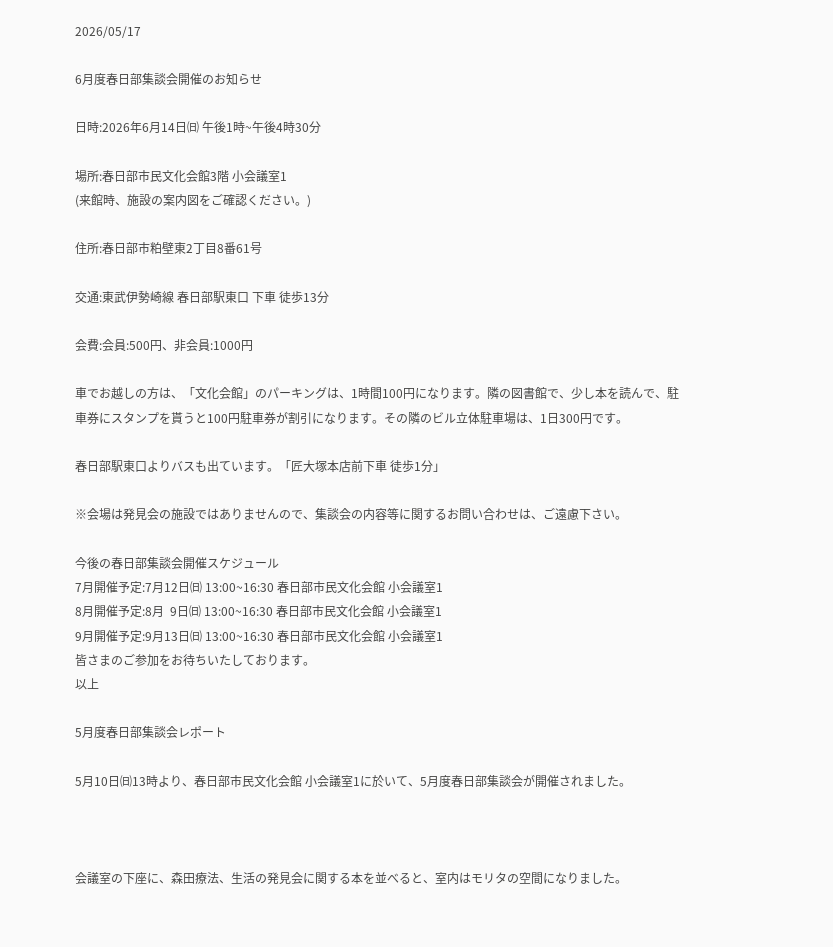2026/05/17

6月度春日部集談会開催のお知らせ

日時:2026年6月14日㈰ 午後1時~午後4時30分

場所:春日部市民文化会館3階 小会議室1
(来館時、施設の案内図をご確認ください。)

住所:春日部市粕壁東2丁目8番61号

交通:東武伊勢崎線 春日部駅東口 下車 徒歩13分

会費:会員:500円、非会員:1000円

車でお越しの方は、「文化会館」のパーキングは、1時間100円になります。隣の図書館で、少し本を読んで、駐車券にスタンプを貰うと100円駐車券が割引になります。その隣のビル立体駐車場は、1日300円です。

春日部駅東口よりバスも出ています。「匠大塚本店前下車 徒歩1分」

※会場は発見会の施設ではありませんので、集談会の内容等に関するお問い合わせは、ご遠慮下さい。

今後の春日部集談会開催スケジュール
7月開催予定:7月12日㈰ 13:00~16:30 春日部市民文化会館 小会議室1
8月開催予定:8月  9日㈰ 13:00~16:30 春日部市民文化会館 小会議室1
9月開催予定:9月13日㈰ 13:00~16:30 春日部市民文化会館 小会議室1
皆さまのご参加をお待ちいたしております。
以上

5月度春日部集談会レポート

5月10日㈰13時より、春日部市民文化会館 小会議室1に於いて、5月度春日部集談会が開催されました。



会議室の下座に、森田療法、生活の発見会に関する本を並べると、室内はモリタの空間になりました。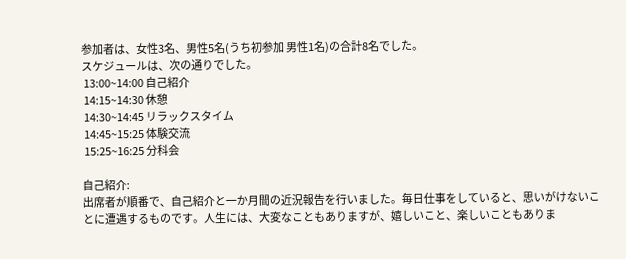参加者は、女性3名、男性5名(うち初参加 男性1名)の合計8名でした。
スケジュールは、次の通りでした。
 13:00~14:00 自己紹介
 14:15~14:30 休憩
 14:30~14:45 リラックスタイム
 14:45~15:25 体験交流
 15:25~16:25 分科会

自己紹介:
出席者が順番で、自己紹介と一か月間の近況報告を行いました。毎日仕事をしていると、思いがけないことに遭遇するものです。人生には、大変なこともありますが、嬉しいこと、楽しいこともありま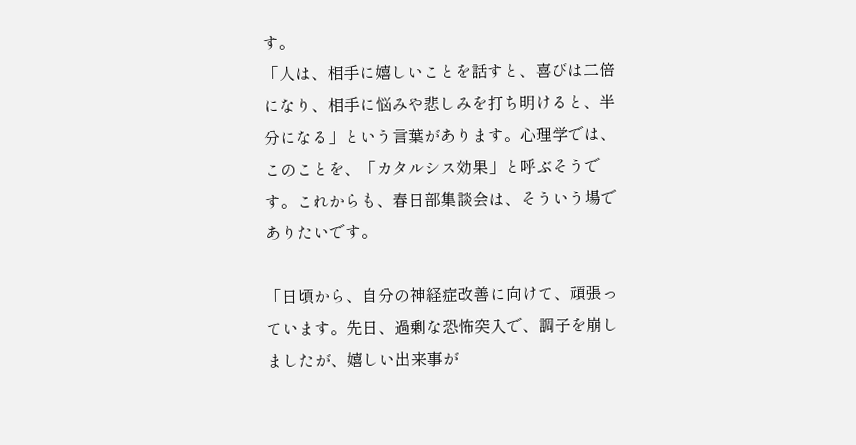す。
「人は、相手に嬉しいことを話すと、喜びは二倍になり、相手に悩みや悲しみを打ち明けると、半分になる」という言葉があります。心理学では、このことを、「カタルシス効果」と呼ぶそうです。これからも、春日部集談会は、そういう場でありたいです。

「日頃から、自分の神経症改善に向けて、頑張っています。先日、過剰な恐怖突入で、調子を崩しましたが、嬉しい出来事が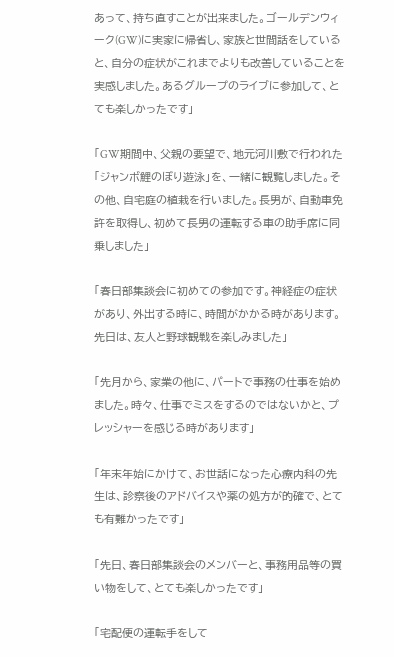あって、持ち直すことが出来ました。ゴールデンウィーク(GW)に実家に帰省し、家族と世間話をしていると、自分の症状がこれまでよりも改善していることを実感しました。あるグループのライブに参加して、とても楽しかったです」

「GW期間中、父親の要望で、地元河川敷で行われた「ジャンボ鯉のぼり遊泳」を、一緒に観覧しました。その他、自宅庭の植栽を行いました。長男が、自動車免許を取得し、初めて長男の運転する車の助手席に同乗しました」

「春日部集談会に初めての参加です。神経症の症状があり、外出する時に、時間がかかる時があります。先日は、友人と野球観戦を楽しみました」

「先月から、家業の他に、パートで事務の仕事を始めました。時々、仕事でミスをするのではないかと、プレッシャーを感じる時があります」

「年末年始にかけて、お世話になった心療内科の先生は、診察後のアドバイスや薬の処方が的確で、とても有難かったです」

「先日、春日部集談会のメンバーと、事務用品等の買い物をして、とても楽しかったです」

「宅配便の運転手をして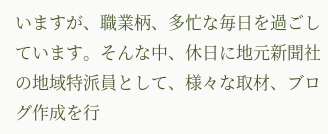いますが、職業柄、多忙な毎日を過ごしています。そんな中、休日に地元新聞社の地域特派員として、様々な取材、ブログ作成を行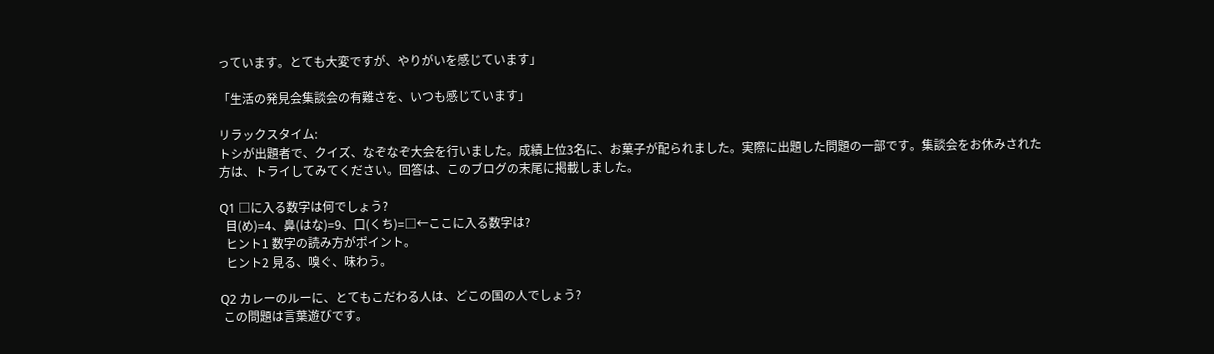っています。とても大変ですが、やりがいを感じています」

「生活の発見会集談会の有難さを、いつも感じています」

リラックスタイム:
トシが出題者で、クイズ、なぞなぞ大会を行いました。成績上位3名に、お菓子が配られました。実際に出題した問題の一部です。集談会をお休みされた方は、トライしてみてください。回答は、このブログの末尾に掲載しました。

Q1 □に入る数字は何でしょう?
  目(め)=4、鼻(はな)=9、口(くち)=□←ここに入る数字は?
  ヒント1 数字の読み方がポイント。
  ヒント2 見る、嗅ぐ、味わう。

Q2 カレーのルーに、とてもこだわる人は、どこの国の人でしょう?
 この問題は言葉遊びです。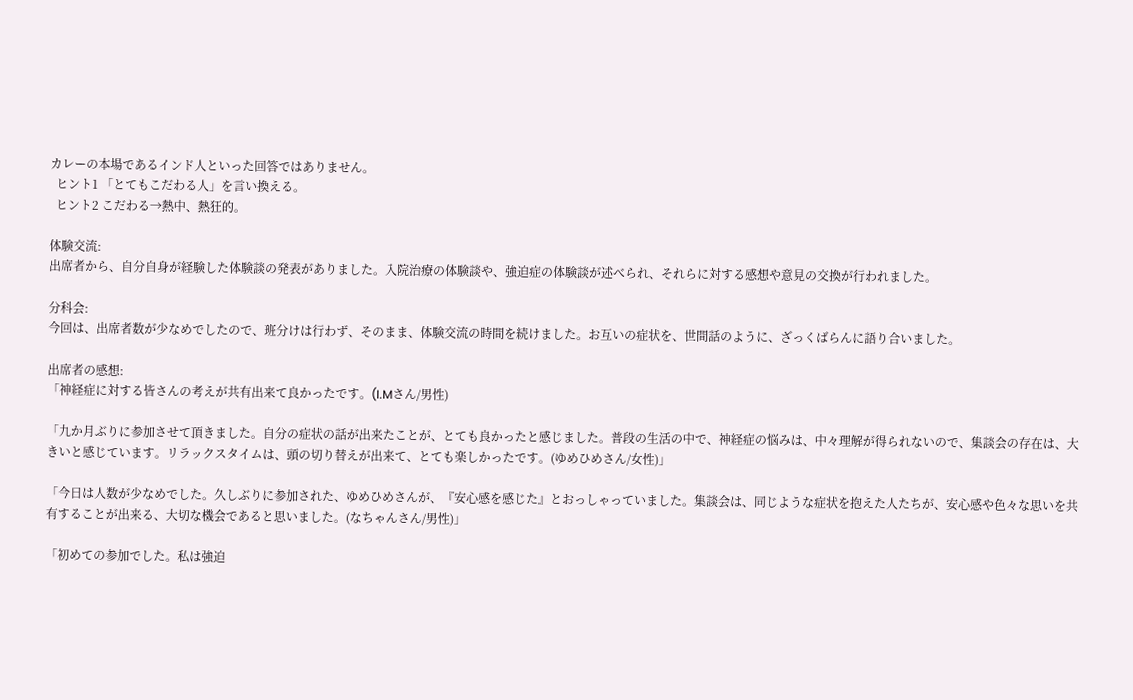カレーの本場であるインド人といった回答ではありません。
  ヒント1 「とてもこだわる人」を言い換える。
  ヒント2 こだわる→熱中、熱狂的。

体験交流:
出席者から、自分自身が経験した体験談の発表がありました。入院治療の体験談や、強迫症の体験談が述べられ、それらに対する感想や意見の交換が行われました。

分科会:
今回は、出席者数が少なめでしたので、班分けは行わず、そのまま、体験交流の時間を続けました。お互いの症状を、世間話のように、ざっくばらんに語り合いました。

出席者の感想:
「神経症に対する皆さんの考えが共有出来て良かったです。(I.Mさん/男性)

「九か月ぶりに参加させて頂きました。自分の症状の話が出来たことが、とても良かったと感じました。普段の生活の中で、神経症の悩みは、中々理解が得られないので、集談会の存在は、大きいと感じています。リラックスタイムは、頭の切り替えが出来て、とても楽しかったです。(ゆめひめさん/女性)」

「今日は人数が少なめでした。久しぶりに参加された、ゆめひめさんが、『安心感を感じた』とおっしゃっていました。集談会は、同じような症状を抱えた人たちが、安心感や色々な思いを共有することが出来る、大切な機会であると思いました。(なちゃんさん/男性)」

「初めての参加でした。私は強迫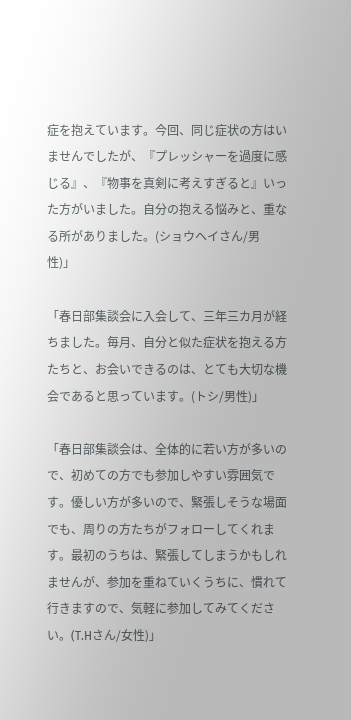症を抱えています。今回、同じ症状の方はいませんでしたが、『プレッシャーを過度に感じる』、『物事を真剣に考えすぎると』いった方がいました。自分の抱える悩みと、重なる所がありました。(ショウヘイさん/男性)」

「春日部集談会に入会して、三年三カ月が経ちました。毎月、自分と似た症状を抱える方たちと、お会いできるのは、とても大切な機会であると思っています。(トシ/男性)」

「春日部集談会は、全体的に若い方が多いので、初めての方でも参加しやすい雰囲気です。優しい方が多いので、緊張しそうな場面でも、周りの方たちがフォローしてくれます。最初のうちは、緊張してしまうかもしれませんが、参加を重ねていくうちに、慣れて行きますので、気軽に参加してみてください。(T.Hさん/女性)」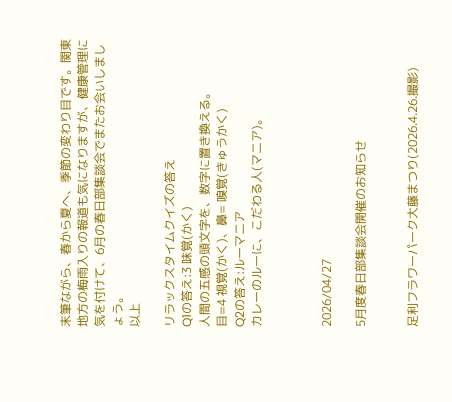末筆ながら、春から夏へ、季節の変わり目です。関東地方の梅雨入りの報道も気になりますが、健康管理に気を付けて、6月の春日部集談会でまたお会いしましょう。
以上

リラックスタイムクイズの答え
Q1の答え:3 味覚(かく)
人間の五感の頭文字を、数字に置き換える。
目=4 視覚(かく)、鼻= 嗅覚(きゅうかく)
Q2の答え:ルーマニア
カレーのルーに、こだわる人(マニア)。



2026/04/27

5月度春日部集談会開催のお知らせ


足利フラワーパーク大藤まつり(2026.4.26.撮影)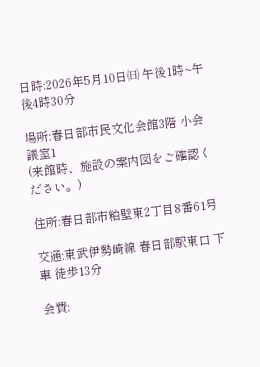日時:2026年5月10日㈰ 午後1時~午後4時30分

場所:春日部市民文化会館3階 小会議室1
(来館時、施設の案内図をご確認ください。)

住所:春日部市粕壁東2丁目8番61号

交通:東武伊勢崎線 春日部駅東口 下車 徒歩13分

会費: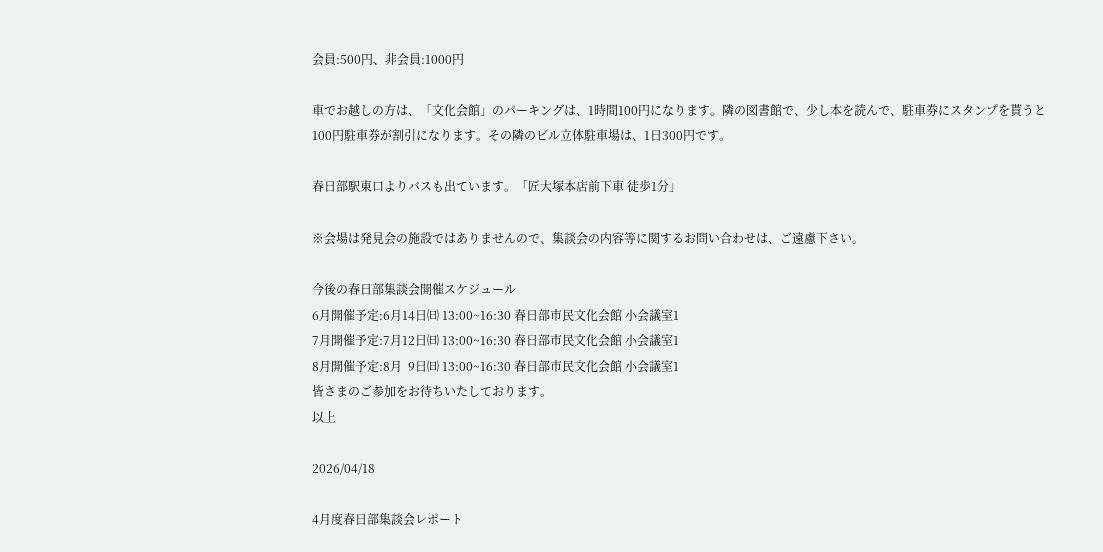会員:500円、非会員:1000円

車でお越しの方は、「文化会館」のパーキングは、1時間100円になります。隣の図書館で、少し本を読んで、駐車券にスタンプを貰うと100円駐車券が割引になります。その隣のビル立体駐車場は、1日300円です。

春日部駅東口よりバスも出ています。「匠大塚本店前下車 徒歩1分」

※会場は発見会の施設ではありませんので、集談会の内容等に関するお問い合わせは、ご遠慮下さい。

今後の春日部集談会開催スケジュール
6月開催予定:6月14日㈰ 13:00~16:30 春日部市民文化会館 小会議室1
7月開催予定:7月12日㈰ 13:00~16:30 春日部市民文化会館 小会議室1
8月開催予定:8月  9日㈰ 13:00~16:30 春日部市民文化会館 小会議室1
皆さまのご参加をお待ちいたしております。
以上

2026/04/18

4月度春日部集談会レポート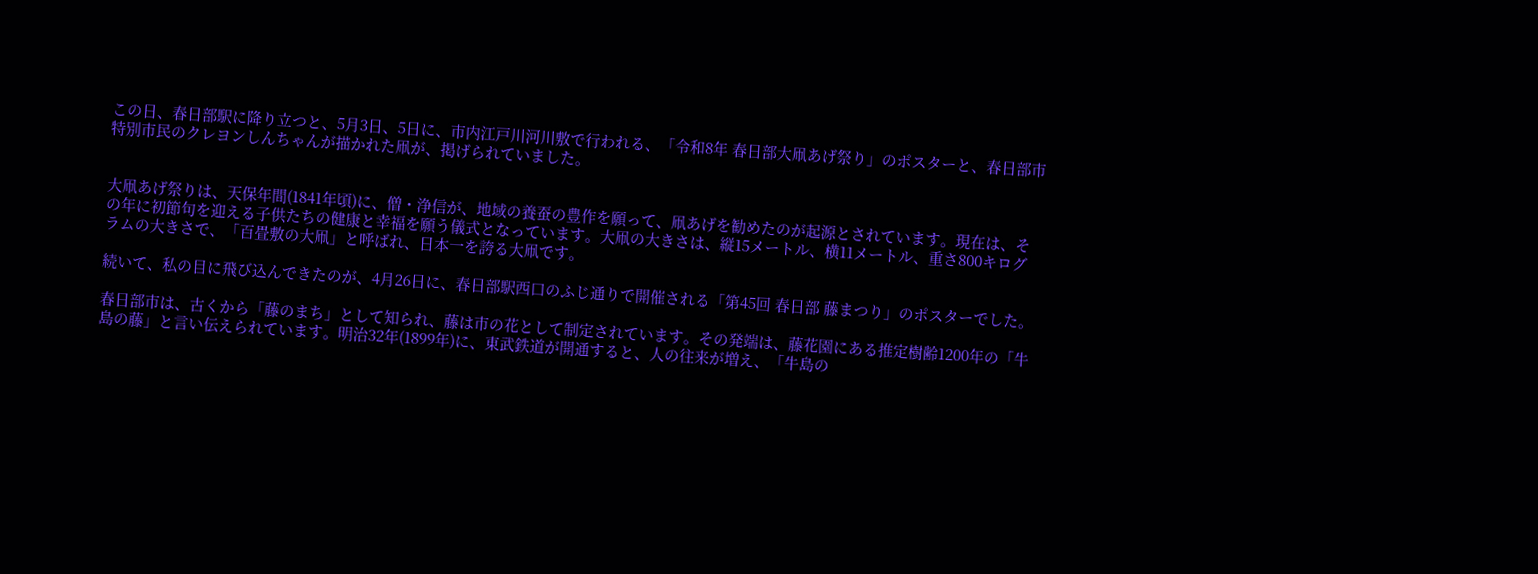この日、春日部駅に降り立つと、5月3日、5日に、市内江戸川河川敷で行われる、「令和8年 春日部大凧あげ祭り」のポスターと、春日部市特別市民のクレヨンしんちゃんが描かれた凧が、掲げられていました。


大凧あげ祭りは、天保年間(1841年頃)に、僧・浄信が、地域の養蚕の豊作を願って、凧あげを勧めたのが起源とされています。現在は、その年に初節句を迎える子供たちの健康と幸福を願う儀式となっています。大凧の大きさは、縦15メートル、横11メートル、重さ800キログラムの大きさで、「百畳敷の大凧」と呼ばれ、日本一を誇る大凧です。

続いて、私の目に飛び込んできたのが、4月26日に、春日部駅西口のふじ通りで開催される「第45回 春日部 藤まつり」のポスターでした。

春日部市は、古くから「藤のまち」として知られ、藤は市の花として制定されています。その発端は、藤花園にある推定樹齢1200年の「牛島の藤」と言い伝えられています。明治32年(1899年)に、東武鉄道が開通すると、人の往来が増え、「牛島の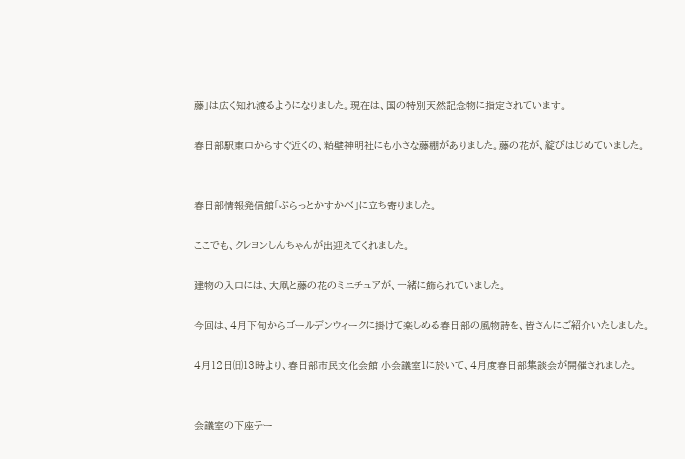藤」は広く知れ渡るようになりました。現在は、国の特別天然記念物に指定されています。

春日部駅東口からすぐ近くの、粕壁神明社にも小さな藤棚がありました。藤の花が、綻びはじめていました。


春日部情報発信館「ぷらっとかすかべ」に立ち寄りました。

ここでも、クレヨンしんちゃんが出迎えてくれました。

建物の入口には、大凧と藤の花のミニチュアが、一緒に飾られていました。

今回は、4月下旬からゴールデンウィークに掛けて楽しめる春日部の風物詩を、皆さんにご紹介いたしました。

4月12日㈰13時より、春日部市民文化会館 小会議室1に於いて、4月度春日部集談会が開催されました。


会議室の下座テー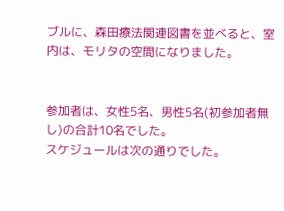ブルに、森田療法関連図書を並べると、室内は、モリタの空間になりました。


参加者は、女性5名、男性5名(初参加者無し)の合計10名でした。
スケジュールは次の通りでした。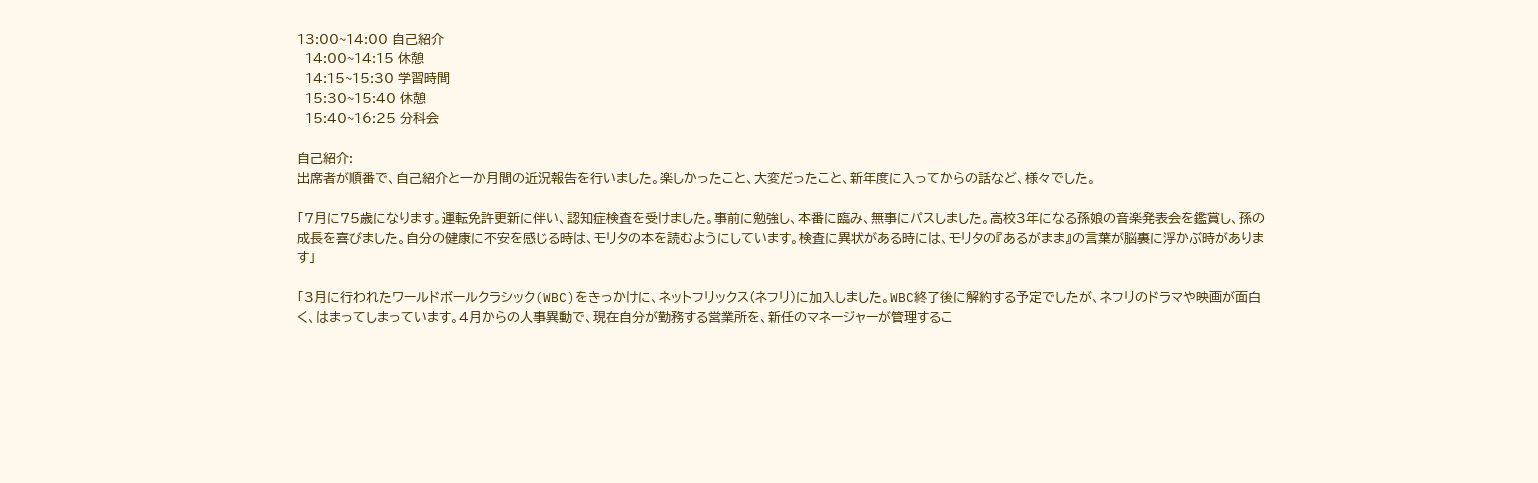13:00~14:00 自己紹介
  14:00~14:15 休憩
  14:15~15:30 学習時間
  15:30~15:40 休憩
  15:40~16:25 分科会

自己紹介:
出席者が順番で、自己紹介と一か月間の近況報告を行いました。楽しかったこと、大変だったこと、新年度に入ってからの話など、様々でした。

「7月に75歳になります。運転免許更新に伴い、認知症検査を受けました。事前に勉強し、本番に臨み、無事にパスしました。高校3年になる孫娘の音楽発表会を鑑賞し、孫の成長を喜びました。自分の健康に不安を感じる時は、モリタの本を読むようにしています。検査に異状がある時には、モリタの『あるがまま』の言葉が脳裏に浮かぶ時があります」

「3月に行われたワールドボールクラシック(WBC)をきっかけに、ネットフリックス(ネフリ)に加入しました。WBC終了後に解約する予定でしたが、ネフリのドラマや映画が面白く、はまってしまっています。4月からの人事異動で、現在自分が勤務する営業所を、新任のマネージャーが管理するこ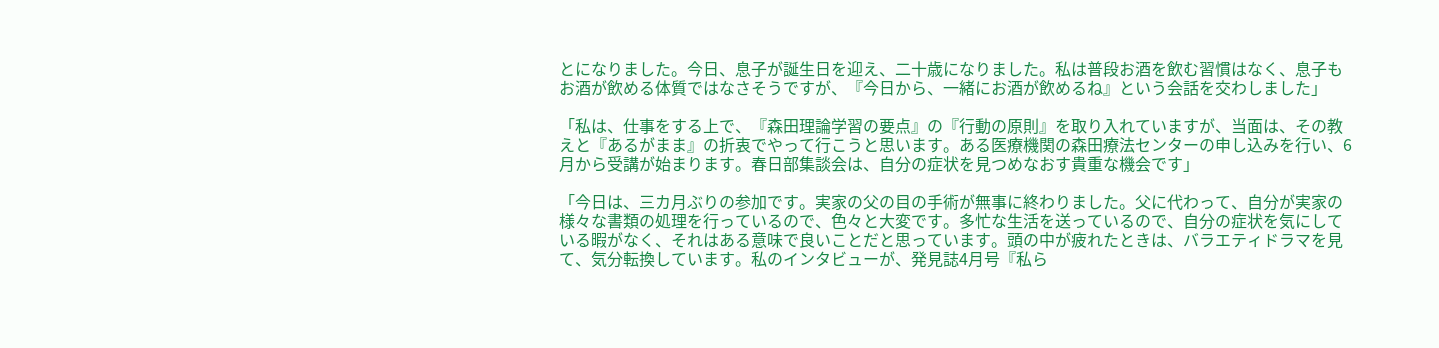とになりました。今日、息子が誕生日を迎え、二十歳になりました。私は普段お酒を飲む習慣はなく、息子もお酒が飲める体質ではなさそうですが、『今日から、一緒にお酒が飲めるね』という会話を交わしました」

「私は、仕事をする上で、『森田理論学習の要点』の『行動の原則』を取り入れていますが、当面は、その教えと『あるがまま』の折衷でやって行こうと思います。ある医療機関の森田療法センターの申し込みを行い、6月から受講が始まります。春日部集談会は、自分の症状を見つめなおす貴重な機会です」

「今日は、三カ月ぶりの参加です。実家の父の目の手術が無事に終わりました。父に代わって、自分が実家の様々な書類の処理を行っているので、色々と大変です。多忙な生活を送っているので、自分の症状を気にしている暇がなく、それはある意味で良いことだと思っています。頭の中が疲れたときは、バラエティドラマを見て、気分転換しています。私のインタビューが、発見誌4月号『私ら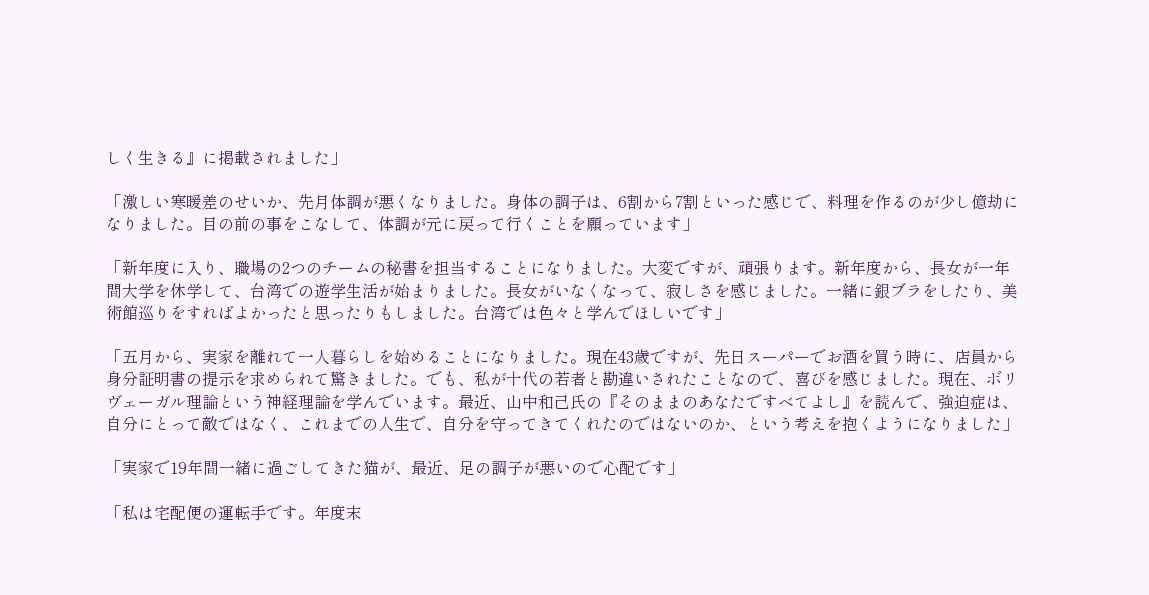しく生きる』に掲載されました」

「激しい寒暖差のせいか、先月体調が悪くなりました。身体の調子は、6割から7割といった感じで、料理を作るのが少し億劫になりました。目の前の事をこなして、体調が元に戻って行くことを願っています」

「新年度に入り、職場の2つのチームの秘書を担当することになりました。大変ですが、頑張ります。新年度から、長女が一年間大学を休学して、台湾での遊学生活が始まりました。長女がいなくなって、寂しさを感じました。一緒に銀ブラをしたり、美術館巡りをすればよかったと思ったりもしました。台湾では色々と学んでほしいです」

「五月から、実家を離れて一人暮らしを始めることになりました。現在43歳ですが、先日スーパーでお酒を買う時に、店員から身分証明書の提示を求められて驚きました。でも、私が十代の若者と勘違いされたことなので、喜びを感じました。現在、ボリヴェーガル理論という神経理論を学んでいます。最近、山中和己氏の『そのままのあなたですべてよし』を読んで、強迫症は、自分にとって敵ではなく、これまでの人生で、自分を守ってきてくれたのではないのか、という考えを抱くようになりました」

「実家で19年間一緒に過ごしてきた猫が、最近、足の調子が悪いので心配です」

「私は宅配便の運転手です。年度末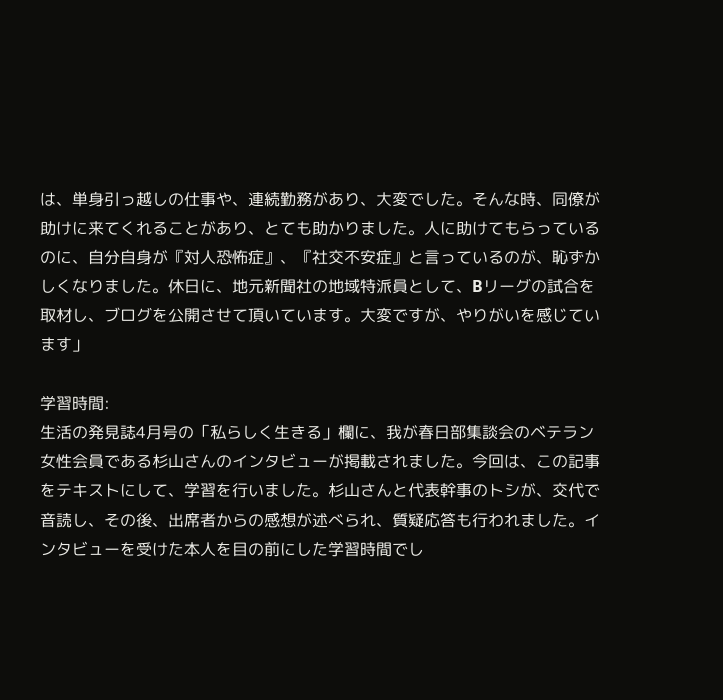は、単身引っ越しの仕事や、連続勤務があり、大変でした。そんな時、同僚が助けに来てくれることがあり、とても助かりました。人に助けてもらっているのに、自分自身が『対人恐怖症』、『社交不安症』と言っているのが、恥ずかしくなりました。休日に、地元新聞社の地域特派員として、Bリーグの試合を取材し、ブログを公開させて頂いています。大変ですが、やりがいを感じています」

学習時間:
生活の発見誌4月号の「私らしく生きる」欄に、我が春日部集談会のベテラン女性会員である杉山さんのインタビューが掲載されました。今回は、この記事をテキストにして、学習を行いました。杉山さんと代表幹事のトシが、交代で音読し、その後、出席者からの感想が述べられ、質疑応答も行われました。インタビューを受けた本人を目の前にした学習時間でし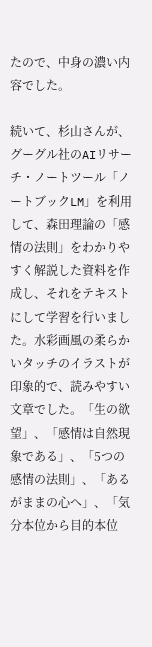たので、中身の濃い内容でした。

続いて、杉山さんが、グーグル社のAIリサーチ・ノートツール「ノートブックLM」を利用して、森田理論の「感情の法則」をわかりやすく解説した資料を作成し、それをテキストにして学習を行いました。水彩画風の柔らかいタッチのイラストが印象的で、読みやすい文章でした。「生の欲望」、「感情は自然現象である」、「5つの感情の法則」、「あるがままの心へ」、「気分本位から目的本位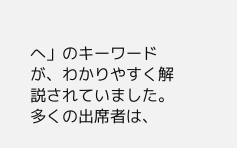へ」のキーワードが、わかりやすく解説されていました。多くの出席者は、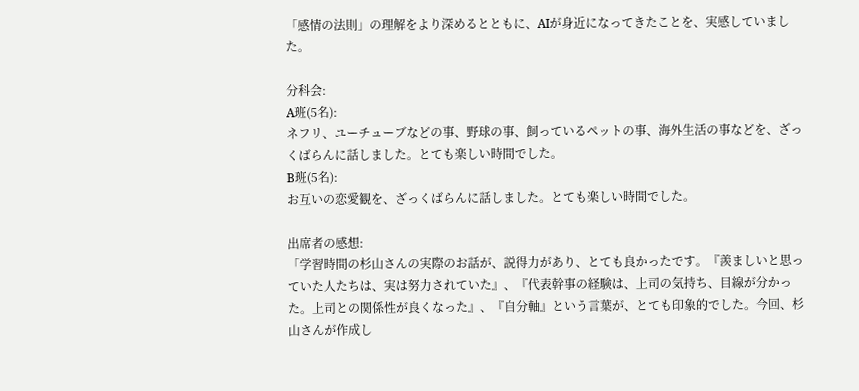「感情の法則」の理解をより深めるとともに、AIが身近になってきたことを、実感していました。

分科会:
A班(5名):
ネフリ、ユーチューブなどの事、野球の事、飼っているペットの事、海外生活の事などを、ざっくばらんに話しました。とても楽しい時間でした。
B班(5名):
お互いの恋愛観を、ざっくばらんに話しました。とても楽しい時間でした。

出席者の感想:
「学習時間の杉山さんの実際のお話が、説得力があり、とても良かったです。『羨ましいと思っていた人たちは、実は努力されていた』、『代表幹事の経験は、上司の気持ち、目線が分かった。上司との関係性が良くなった』、『自分軸』という言葉が、とても印象的でした。今回、杉山さんが作成し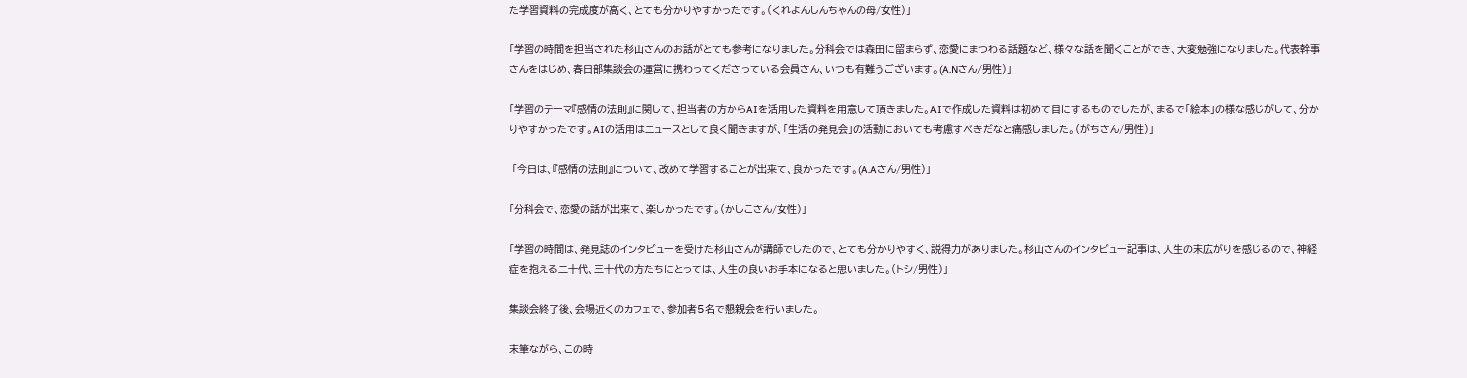た学習資料の完成度が高く、とても分かりやすかったです。(くれよんしんちゃんの母/女性)」

「学習の時間を担当された杉山さんのお話がとても参考になりました。分科会では森田に留まらず、恋愛にまつわる話題など、様々な話を聞くことができ、大変勉強になりました。代表幹事さんをはじめ、春日部集談会の運営に携わってくださっている会員さん、いつも有難うございます。(A.Nさん/男性)」

「学習のテーマ『感情の法則』に関して、担当者の方からAIを活用した資料を用意して頂きました。AIで作成した資料は初めて目にするものでしたが、まるで「絵本」の様な感じがして、分かりやすかったです。AIの活用はニュースとして良く聞きますが、「生活の発見会」の活動においても考慮すべきだなと痛感しました。(がちさん/男性)」

 「今日は、『感情の法則』について、改めて学習することが出来て、良かったです。(A.Aさん/男性)」

「分科会で、恋愛の話が出来て、楽しかったです。(かしこさん/女性)」

「学習の時間は、発見誌のインタビューを受けた杉山さんが講師でしたので、とても分かりやすく、説得力がありました。杉山さんのインタビュー記事は、人生の末広がりを感じるので、神経症を抱える二十代、三十代の方たちにとっては、人生の良いお手本になると思いました。(トシ/男性)」

集談会終了後、会場近くのカフェで、参加者5名で懇親会を行いました。

末筆ながら、この時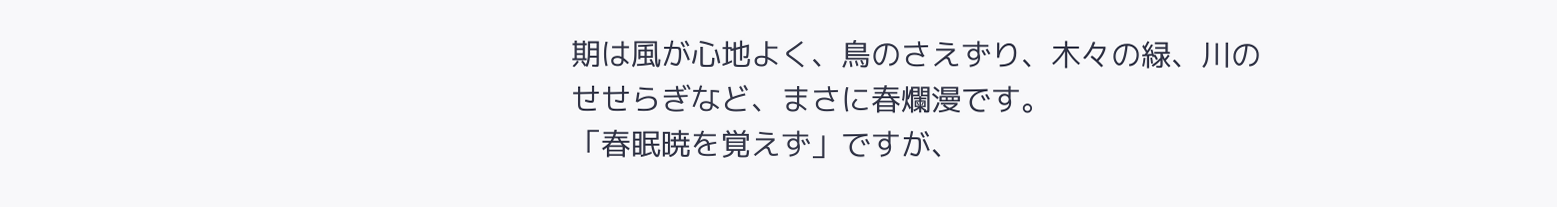期は風が心地よく、鳥のさえずり、木々の緑、川のせせらぎなど、まさに春爛漫です。
「春眠暁を覚えず」ですが、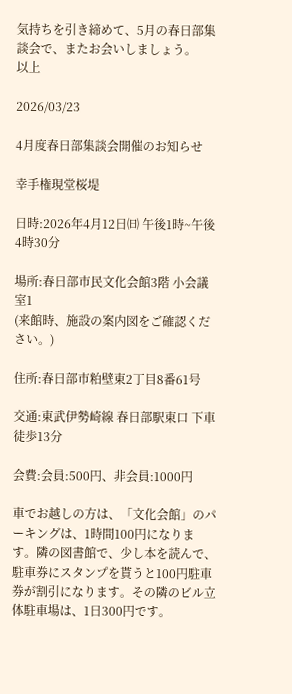気持ちを引き締めて、5月の春日部集談会で、またお会いしましょう。
以上

2026/03/23

4月度春日部集談会開催のお知らせ

幸手権現堂桜堤

日時:2026年4月12日㈰ 午後1時~午後4時30分

場所:春日部市民文化会館3階 小会議室1
(来館時、施設の案内図をご確認ください。)

住所:春日部市粕壁東2丁目8番61号

交通:東武伊勢崎線 春日部駅東口 下車 徒歩13分

会費:会員:500円、非会員:1000円

車でお越しの方は、「文化会館」のパーキングは、1時間100円になります。隣の図書館で、少し本を読んで、駐車券にスタンプを貰うと100円駐車券が割引になります。その隣のビル立体駐車場は、1日300円です。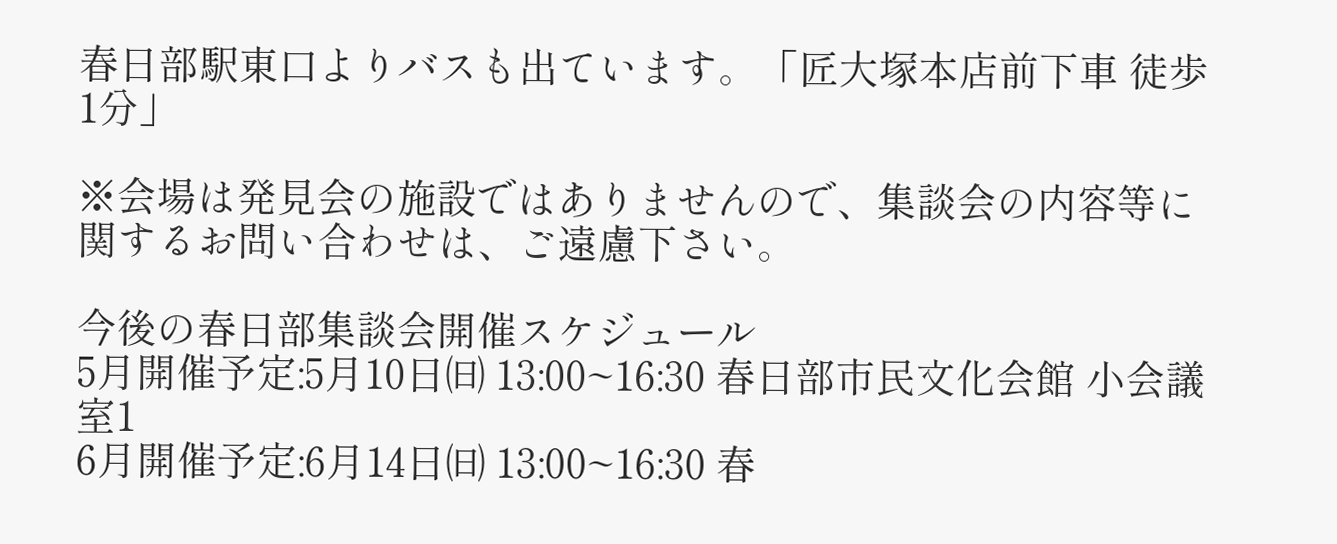春日部駅東口よりバスも出ています。「匠大塚本店前下車 徒歩1分」

※会場は発見会の施設ではありませんので、集談会の内容等に関するお問い合わせは、ご遠慮下さい。

今後の春日部集談会開催スケジュール
5月開催予定:5月10日㈰ 13:00~16:30 春日部市民文化会館 小会議室1
6月開催予定:6月14日㈰ 13:00~16:30 春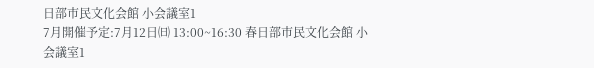日部市民文化会館 小会議室1
7月開催予定:7月12日㈰ 13:00~16:30 春日部市民文化会館 小会議室1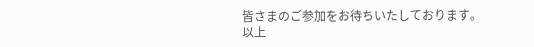皆さまのご参加をお待ちいたしております。
以上